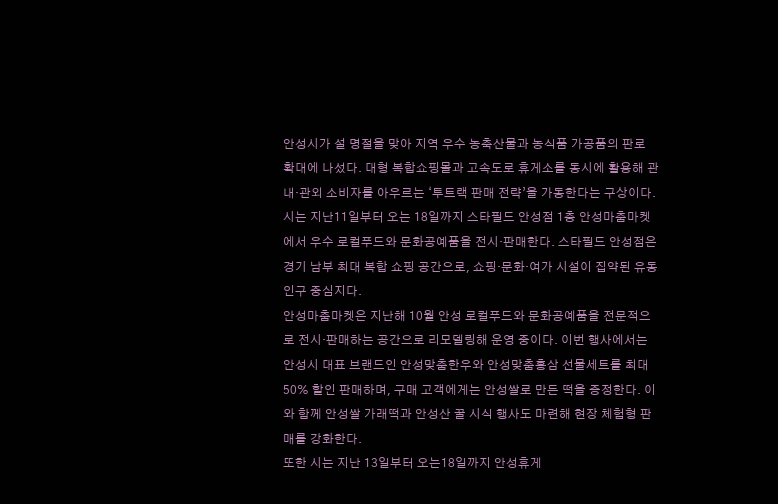안성시가 설 명절을 맞아 지역 우수 농축산물과 농식품 가공품의 판로 확대에 나섰다. 대형 복합쇼핑몰과 고속도로 휴게소를 동시에 활용해 관내·관외 소비자를 아우르는 ‘투트랙 판매 전략’을 가동한다는 구상이다.
시는 지난11일부터 오는 18일까지 스타필드 안성점 1층 안성마춤마켓에서 우수 로컬푸드와 문화공예품을 전시·판매한다. 스타필드 안성점은 경기 남부 최대 복합 쇼핑 공간으로, 쇼핑·문화·여가 시설이 집약된 유동 인구 중심지다.
안성마춤마켓은 지난해 10월 안성 로컬푸드와 문화공예품을 전문적으로 전시·판매하는 공간으로 리모델링해 운영 중이다. 이번 행사에서는 안성시 대표 브랜드인 안성맞춤한우와 안성맞춤홍삼 선물세트를 최대 50% 할인 판매하며, 구매 고객에게는 안성쌀로 만든 떡을 증정한다. 이와 함께 안성쌀 가래떡과 안성산 꿀 시식 행사도 마련해 현장 체험형 판매를 강화한다.
또한 시는 지난 13일부터 오는18일까지 안성휴게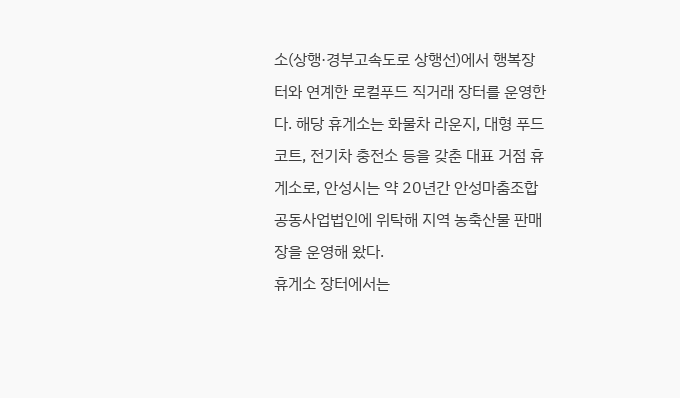소(상행·경부고속도로 상행선)에서 행복장터와 연계한 로컬푸드 직거래 장터를 운영한다. 해당 휴게소는 화물차 라운지, 대형 푸드코트, 전기차 충전소 등을 갖춘 대표 거점 휴게소로, 안성시는 약 20년간 안성마춤조합공동사업법인에 위탁해 지역 농축산물 판매장을 운영해 왔다.
휴게소 장터에서는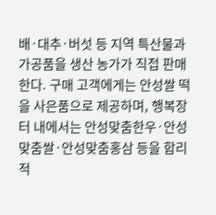배·대추·버섯 등 지역 특산물과 가공품을 생산 농가가 직접 판매한다. 구매 고객에게는 안성쌀 떡을 사은품으로 제공하며, 행복장터 내에서는 안성맞춤한우·안성맞춤쌀·안성맞춤홍삼 등을 합리적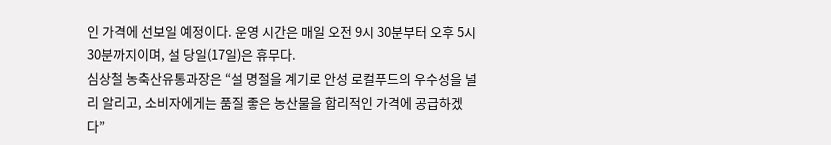인 가격에 선보일 예정이다. 운영 시간은 매일 오전 9시 30분부터 오후 5시 30분까지이며, 설 당일(17일)은 휴무다.
심상철 농축산유통과장은 “설 명절을 계기로 안성 로컬푸드의 우수성을 널리 알리고, 소비자에게는 품질 좋은 농산물을 합리적인 가격에 공급하겠다”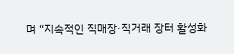며 “지속적인 직매장·직거래 장터 활성화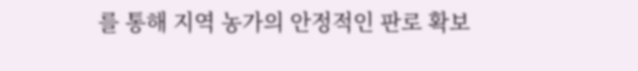를 통해 지역 농가의 안정적인 판로 확보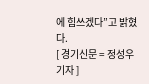에 힘쓰겠다”고 밝혔다.
[ 경기신문 = 정성우 기자 ]